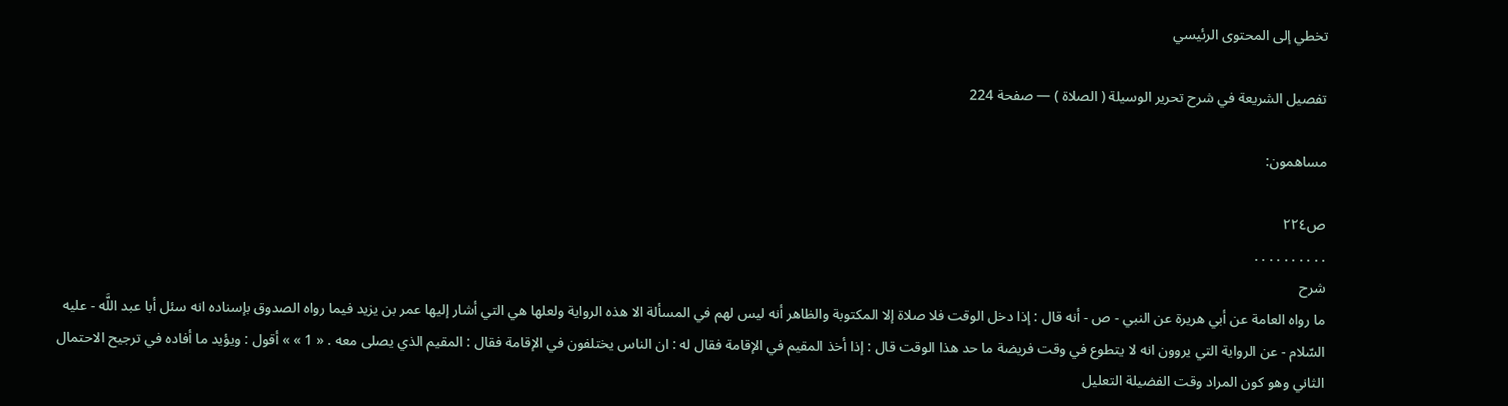تخطي إلى المحتوى الرئيسي

تفصيل الشريعة في شرح تحرير الوسيلة ( الصلاة ) — صفحة 224

مساهمون:

ص٢٢٤
. . . . . . . . . .
شرح
ما رواه العامة عن أبي هريرة عن النبي - ص - أنه قال : إذا دخل الوقت فلا صلاة إلا المكتوبة والظاهر أنه ليس لهم في المسألة الا هذه الرواية ولعلها هي التي أشار إليها عمر بن يزيد فيما رواه الصدوق بإسناده انه سئل أبا عبد اللَّه - عليه السّلام - عن الرواية التي يروون انه لا يتطوع في وقت فريضة ما حد هذا الوقت قال : إذا أخذ المقيم في الإقامة فقال له : ان الناس يختلفون في الإقامة فقال : المقيم الذي يصلى معه . « 1 » » أقول : ويؤيد ما أفاده في ترجيح الاحتمال الثاني وهو كون المراد وقت الفضيلة التعليل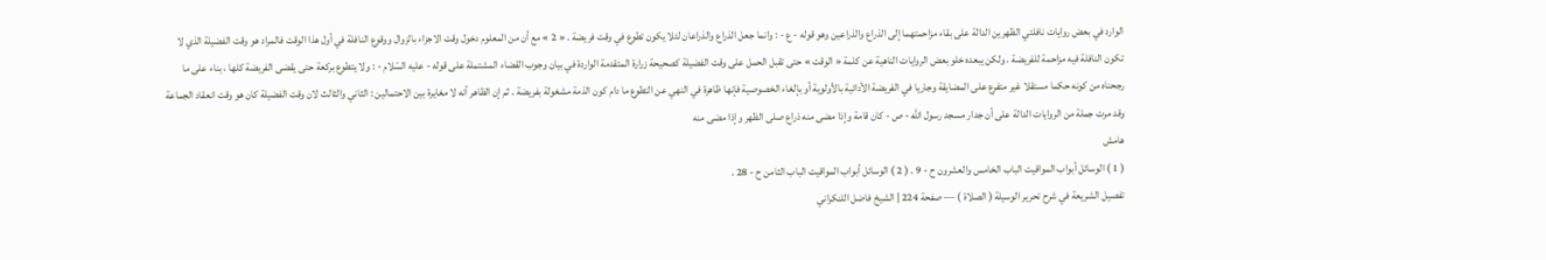الوارد في بعض روايات نافلتي الظهرين الدالة على بقاء مزاحمتهما إلى الذراع والذراعين وهو قوله - ع - : وانما جعل الذراع والذراعان لئلا يكون تطوع في وقت فريضة . « 2 » مع أن من المعلوم دخول وقت الاجزاء بالزوال ووقوع النافلة في أول هذا الوقت فالمراد هو وقت الفضيلة الذي لا تكون النافلة فيه مزاحمة للفريضة . ولكن يبعده خلو بعض الروايات الناهية عن كلمة « الوقت » حتى تقبل الحمل على وقت الفضيلة كصحيحة زرارة المتقدمة الواردة في بيان وجوب القضاء المشتملة على قوله - عليه السّلام - : ولا يتطوع بركعة حتى يقضى الفريضة كلها ، بناء على ما رجحناه من كونه حكما مستقلا غير متفرع على المضايقة وجاريا في الفريضة الأدائية بالأولوية أو بإلغاء الخصوصية فإنها ظاهرة في النهي عن التطوع ما دام كون الذمة مشغولة بفريضة . ثم إن الظاهر أنه لا مغايرة بين الاحتمالين : الثاني والثالث لان وقت الفضيلة كان هو وقت انعقاد الجماعة وقد مرت جملة من الروايات الدالة على أن جدار مسجد رسول اللَّه - ص - كان قامة وإذا مضى منه ذراع صلى الظهر وإذا مضى منه
هامش
( 1 ) الوسائل أبواب المواقيت الباب الخامس والعشرون ح - 9 . ( 2 ) الوسائل أبواب المواقيت الباب الثامن ح - 28 .
تفصيل الشريعة في شرح تحرير الوسيلة ( الصلاة ) — صفحة 224 | الشيخ فاضل اللنكراني